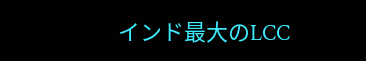インド最大のLCC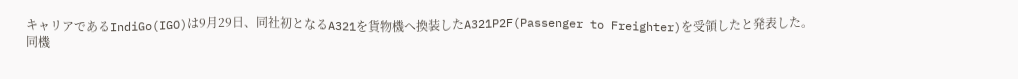キャリアであるIndiGo(IGO)は9月29日、同社初となるA321を貨物機へ換装したA321P2F(Passenger to Freighter)を受領したと発表した。
同機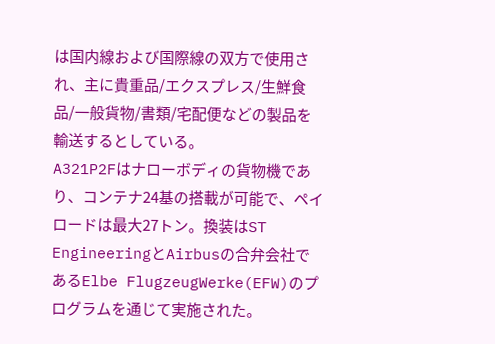は国内線および国際線の双方で使用され、主に貴重品/エクスプレス/生鮮食品/一般貨物/書類/宅配便などの製品を輸送するとしている。
A321P2Fはナローボディの貨物機であり、コンテナ24基の搭載が可能で、ペイロードは最大27トン。換装はST EngineeringとAirbusの合弁会社であるElbe FlugzeugWerke(EFW)のプログラムを通じて実施された。